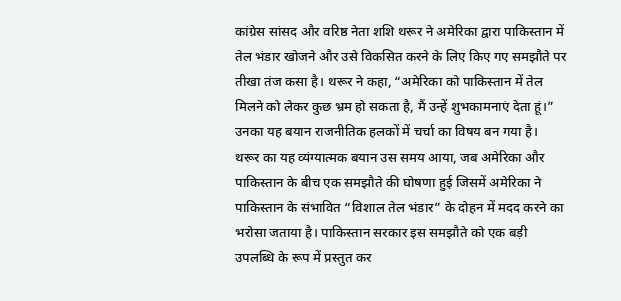कांग्रेस सांसद और वरिष्ठ नेता शशि थरूर ने अमेरिका द्वारा पाकिस्तान में तेल भंडार खोजने और उसे विकसित करने के लिए किए गए समझौते पर तीखा तंज कसा है। थरूर ने कहा, “अमेरिका को पाकिस्तान में तेल मिलने को लेकर कुछ भ्रम हो सकता है, मैं उन्हें शुभकामनाएं देता हूं।” उनका यह बयान राजनीतिक हलकों में चर्चा का विषय बन गया है।
थरूर का यह व्यंग्यात्मक बयान उस समय आया, जब अमेरिका और पाकिस्तान के बीच एक समझौते की घोषणा हुई जिसमें अमेरिका ने पाकिस्तान के संभावित “विशाल तेल भंडार” के दोहन में मदद करने का भरोसा जताया है। पाकिस्तान सरकार इस समझौते को एक बड़ी उपलब्धि के रूप में प्रस्तुत कर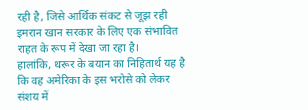रही है, जिसे आर्थिक संकट से जूझ रही इमरान खान सरकार के लिए एक संभावित राहत के रूप में देखा जा रहा है।
हालांकि, थरूर के बयान का निहितार्थ यह है कि वह अमेरिका के इस भरोसे को लेकर संशय में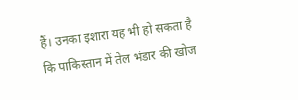हैं। उनका इशारा यह भी हो सकता है कि पाकिस्तान में तेल भंडार की खोज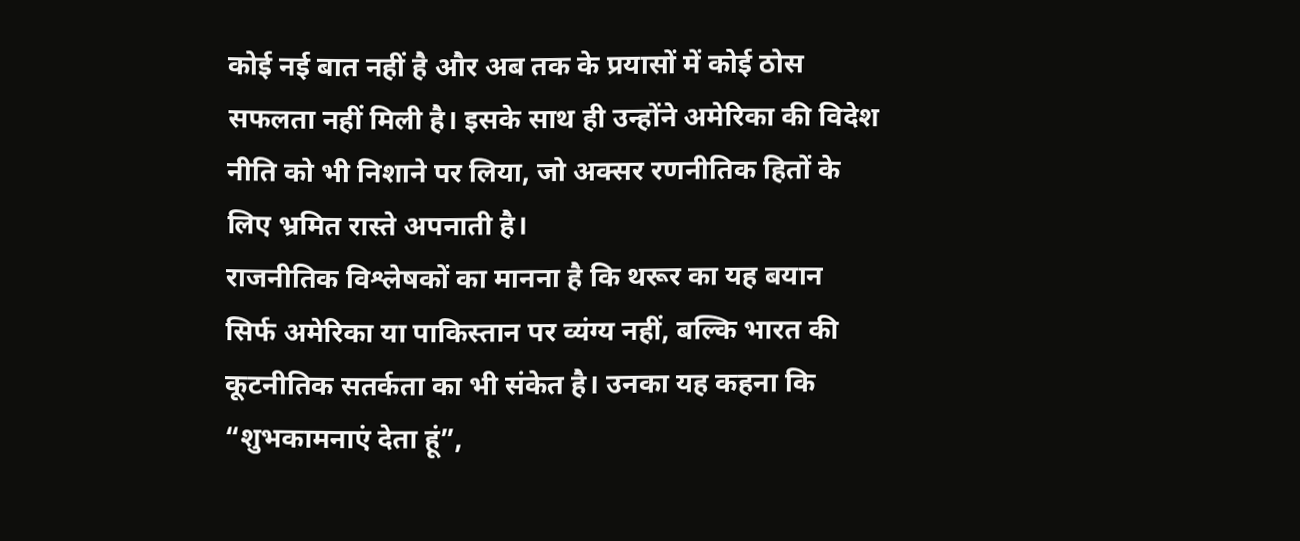कोई नई बात नहीं है और अब तक के प्रयासों में कोई ठोस सफलता नहीं मिली है। इसके साथ ही उन्होंने अमेरिका की विदेश नीति को भी निशाने पर लिया, जो अक्सर रणनीतिक हितों के लिए भ्रमित रास्ते अपनाती है।
राजनीतिक विश्लेषकों का मानना है कि थरूर का यह बयान सिर्फ अमेरिका या पाकिस्तान पर व्यंग्य नहीं, बल्कि भारत की कूटनीतिक सतर्कता का भी संकेत है। उनका यह कहना कि “शुभकामनाएं देता हूं”,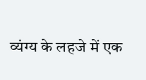व्यंग्य के लहजे में एक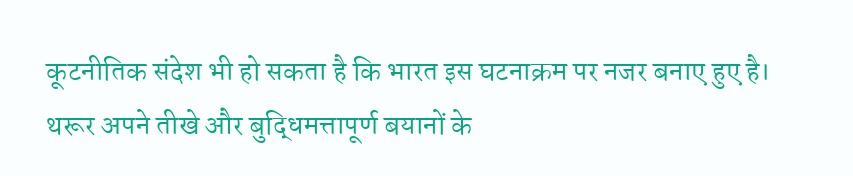कूटनीतिक संदेश भी हो सकता है कि भारत इस घटनाक्रम पर नजर बनाए हुए है।
थरूर अपने तीखे और बुद्धिमत्तापूर्ण बयानों के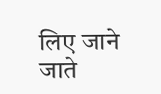लिए जाने जाते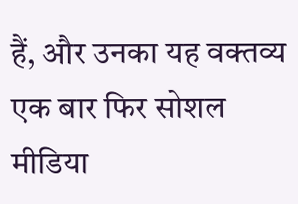हैं, और उनका यह वक्तव्य एक बार फिर सोशल मीडिया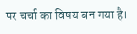पर चर्चा का विषय बन गया है।